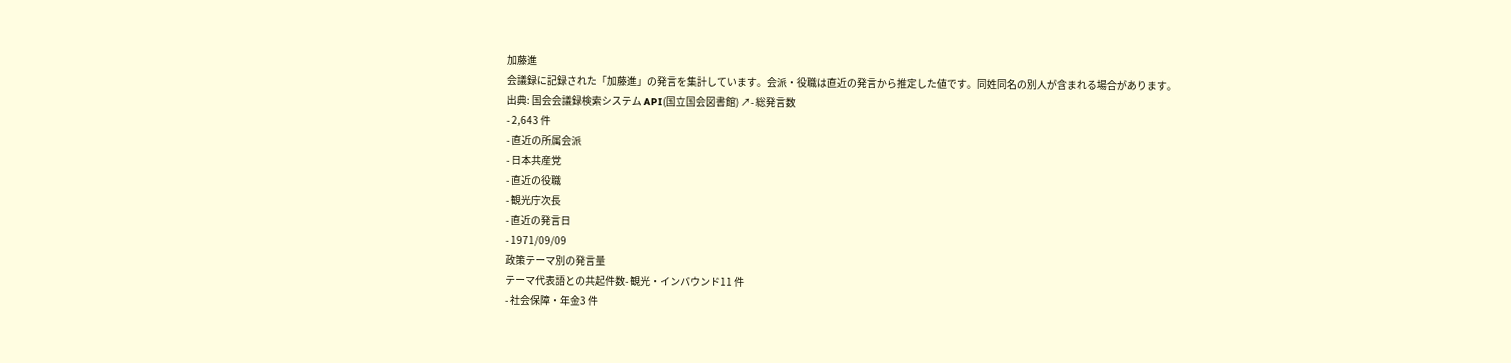加藤進
会議録に記録された「加藤進」の発言を集計しています。会派・役職は直近の発言から推定した値です。同姓同名の別人が含まれる場合があります。
出典: 国会会議録検索システム API(国立国会図書館) ↗- 総発言数
- 2,643 件
- 直近の所属会派
- 日本共産党
- 直近の役職
- 観光庁次長
- 直近の発言日
- 1971/09/09
政策テーマ別の発言量
テーマ代表語との共起件数- 観光・インバウンド11 件
- 社会保障・年金3 件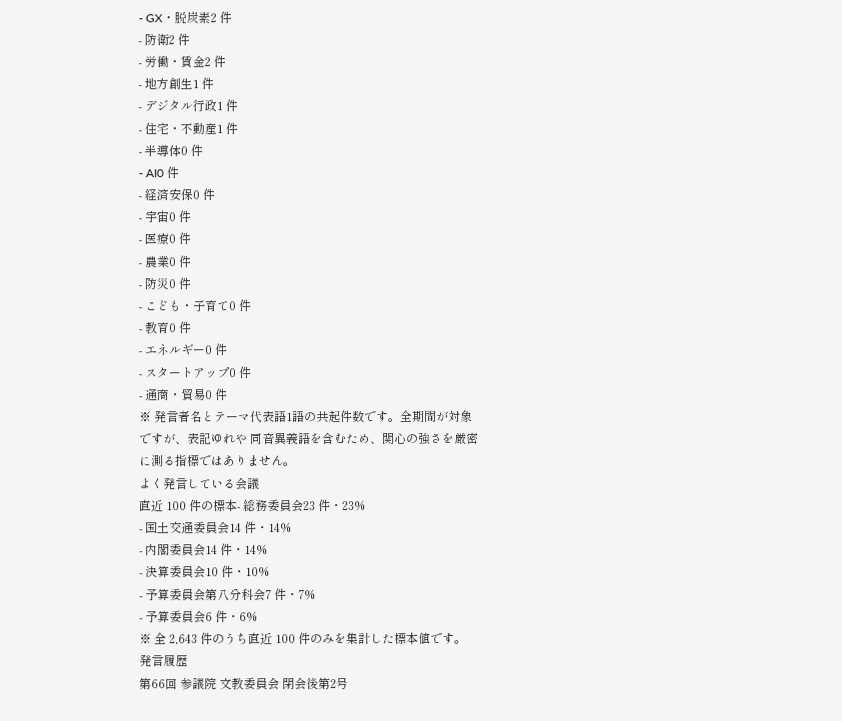- GX・脱炭素2 件
- 防衛2 件
- 労働・賃金2 件
- 地方創生1 件
- デジタル行政1 件
- 住宅・不動産1 件
- 半導体0 件
- AI0 件
- 経済安保0 件
- 宇宙0 件
- 医療0 件
- 農業0 件
- 防災0 件
- こども・子育て0 件
- 教育0 件
- エネルギー0 件
- スタートアップ0 件
- 通商・貿易0 件
※ 発言者名とテーマ代表語1語の共起件数です。全期間が対象ですが、表記ゆれや 同音異義語を含むため、関心の強さを厳密に測る指標ではありません。
よく発言している会議
直近 100 件の標本- 総務委員会23 件・23%
- 国土交通委員会14 件・14%
- 内閣委員会14 件・14%
- 決算委員会10 件・10%
- 予算委員会第八分科会7 件・7%
- 予算委員会6 件・6%
※ 全 2,643 件のうち直近 100 件のみを集計した標本値です。
発言履歴
第66回 参議院 文教委員会 閉会後第2号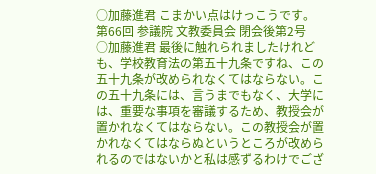○加藤進君 こまかい点はけっこうです。
第66回 参議院 文教委員会 閉会後第2号
○加藤進君 最後に触れられましたけれども、学校教育法の第五十九条ですね、この五十九条が改められなくてはならない。この五十九条には、言うまでもなく、大学には、重要な事項を審議するため、教授会が置かれなくてはならない。この教授会が置かれなくてはならぬというところが改められるのではないかと私は感ずるわけでござ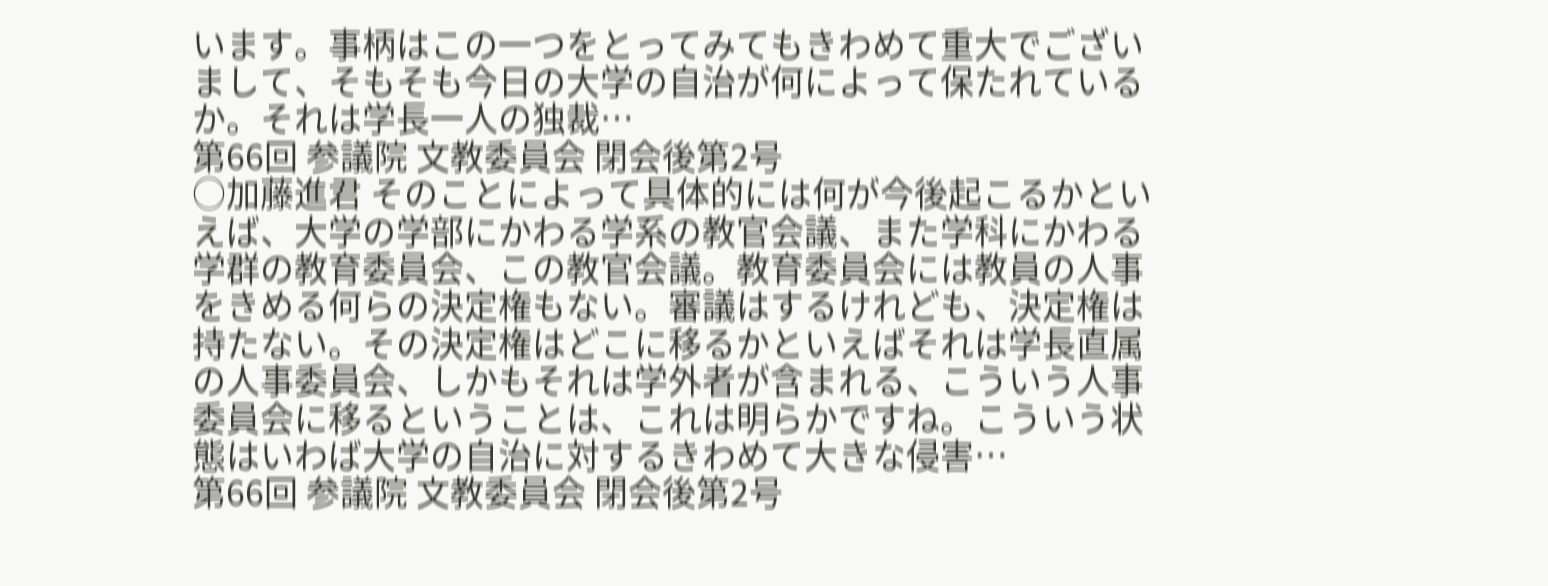います。事柄はこの一つをとってみてもきわめて重大でございまして、そもそも今日の大学の自治が何によって保たれているか。それは学長一人の独裁…
第66回 参議院 文教委員会 閉会後第2号
○加藤進君 そのことによって具体的には何が今後起こるかといえば、大学の学部にかわる学系の教官会議、また学科にかわる学群の教育委員会、この教官会議。教育委員会には教員の人事をきめる何らの決定権もない。審議はするけれども、決定権は持たない。その決定権はどこに移るかといえばそれは学長直属の人事委員会、しかもそれは学外者が含まれる、こういう人事委員会に移るということは、これは明らかですね。こういう状態はいわば大学の自治に対するきわめて大きな侵害…
第66回 参議院 文教委員会 閉会後第2号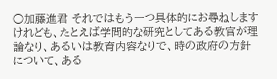○加藤進君 それではもう一つ具体的にお尋ねしますけれども、たとえば学問的な研究としてある教官が理論なり、あるいは教育内容なりで、時の政府の方針について、ある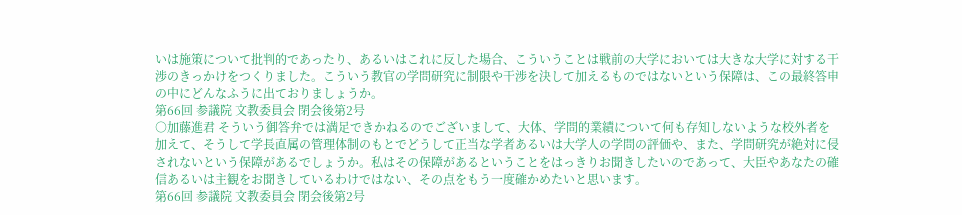いは施策について批判的であったり、あるいはこれに反した場合、こういうことは戦前の大学においては大きな大学に対する干渉のきっかけをつくりました。こういう教官の学問研究に制限や干渉を決して加えるものではないという保障は、この最終答申の中にどんなふうに出ておりましょうか。
第66回 参議院 文教委員会 閉会後第2号
○加藤進君 そういう御答弁では満足できかねるのでございまして、大体、学問的業績について何も存知しないような校外者を加えて、そうして学長直属の管理体制のもとでどうして正当な学者あるいは大学人の学問の評価や、また、学問研究が絶対に侵されないという保障があるでしょうか。私はその保障があるということをはっきりお聞きしたいのであって、大臣やあなたの確信あるいは主観をお聞きしているわけではない、その点をもう一度確かめたいと思います。
第66回 参議院 文教委員会 閉会後第2号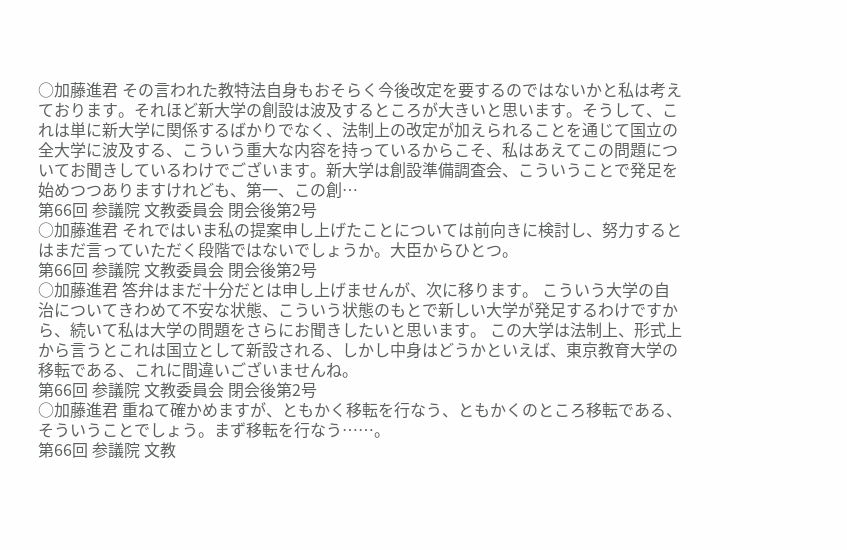○加藤進君 その言われた教特法自身もおそらく今後改定を要するのではないかと私は考えております。それほど新大学の創設は波及するところが大きいと思います。そうして、これは単に新大学に関係するばかりでなく、法制上の改定が加えられることを通じて国立の全大学に波及する、こういう重大な内容を持っているからこそ、私はあえてこの問題についてお聞きしているわけでございます。新大学は創設準備調査会、こういうことで発足を始めつつありますけれども、第一、この創…
第66回 参議院 文教委員会 閉会後第2号
○加藤進君 それではいま私の提案申し上げたことについては前向きに検討し、努力するとはまだ言っていただく段階ではないでしょうか。大臣からひとつ。
第66回 参議院 文教委員会 閉会後第2号
○加藤進君 答弁はまだ十分だとは申し上げませんが、次に移ります。 こういう大学の自治についてきわめて不安な状態、こういう状態のもとで新しい大学が発足するわけですから、続いて私は大学の問題をさらにお聞きしたいと思います。 この大学は法制上、形式上から言うとこれは国立として新設される、しかし中身はどうかといえば、東京教育大学の移転である、これに間違いございませんね。
第66回 参議院 文教委員会 閉会後第2号
○加藤進君 重ねて確かめますが、ともかく移転を行なう、ともかくのところ移転である、そういうことでしょう。まず移転を行なう……。
第66回 参議院 文教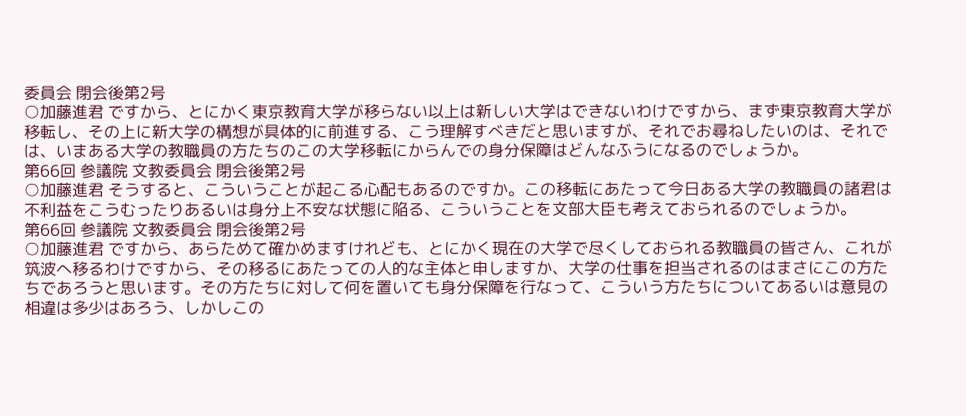委員会 閉会後第2号
○加藤進君 ですから、とにかく東京教育大学が移らない以上は新しい大学はできないわけですから、まず東京教育大学が移転し、その上に新大学の構想が具体的に前進する、こう理解すべきだと思いますが、それでお尋ねしたいのは、それでは、いまある大学の教職員の方たちのこの大学移転にからんでの身分保障はどんなふうになるのでしょうか。
第66回 参議院 文教委員会 閉会後第2号
○加藤進君 そうすると、こういうことが起こる心配もあるのですか。この移転にあたって今日ある大学の教職員の諸君は不利益をこうむったりあるいは身分上不安な状態に陥る、こういうことを文部大臣も考えておられるのでしょうか。
第66回 参議院 文教委員会 閉会後第2号
○加藤進君 ですから、あらためて確かめますけれども、とにかく現在の大学で尽くしておられる教職員の皆さん、これが筑波へ移るわけですから、その移るにあたっての人的な主体と申しますか、大学の仕事を担当されるのはまさにこの方たちであろうと思います。その方たちに対して何を置いても身分保障を行なって、こういう方たちについてあるいは意見の相違は多少はあろう、しかしこの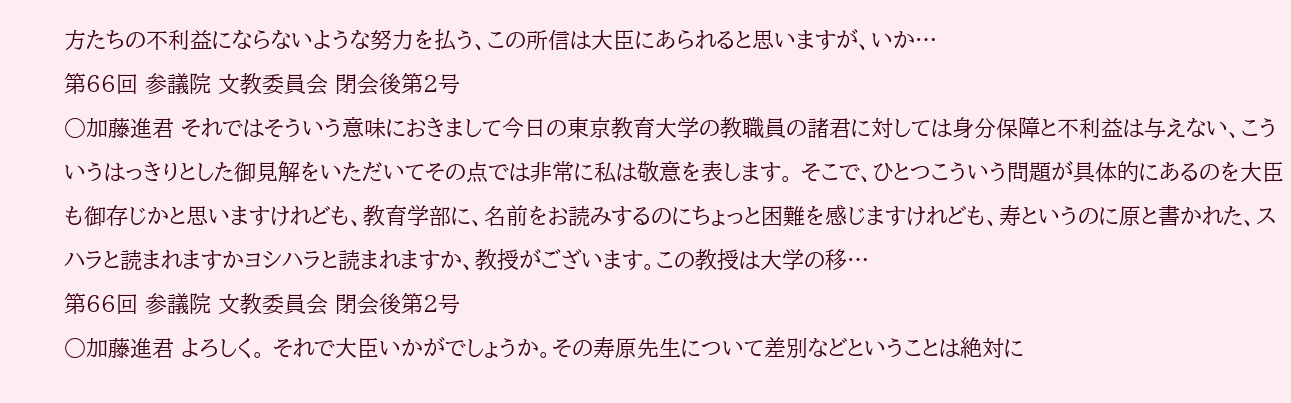方たちの不利益にならないような努力を払う、この所信は大臣にあられると思いますが、いか…
第66回 参議院 文教委員会 閉会後第2号
○加藤進君 それではそういう意味におきまして今日の東京教育大学の教職員の諸君に対しては身分保障と不利益は与えない、こういうはっきりとした御見解をいただいてその点では非常に私は敬意を表します。 そこで、ひとつこういう問題が具体的にあるのを大臣も御存じかと思いますけれども、教育学部に、名前をお読みするのにちょっと困難を感じますけれども、寿というのに原と書かれた、スハラと読まれますかヨシハラと読まれますか、教授がございます。この教授は大学の移…
第66回 参議院 文教委員会 閉会後第2号
○加藤進君 よろしく。 それで大臣いかがでしょうか。その寿原先生について差別などということは絶対に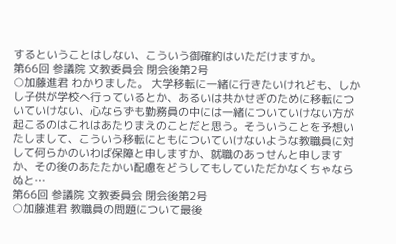するということはしない、こういう御確約はいただけますか。
第66回 参議院 文教委員会 閉会後第2号
○加藤進君 わかりました。 大学移転に一緒に行きたいけれども、しかし子供が学校へ行っているとか、あるいは共かせぎのために移転についていけない、心ならずも勤務員の中には一緒についていけない方が起こるのはこれはあたりまえのことだと思う。そういうことを予想いたしまして、こういう移転にともについていけないような教職員に対して何らかのいわば保障と申しますか、就職のあっせんと申しますか、その後のあたたかい配慮をどうしてもしていただかなくちゃならぬと…
第66回 参議院 文教委員会 閉会後第2号
○加藤進君 教職員の問題について最後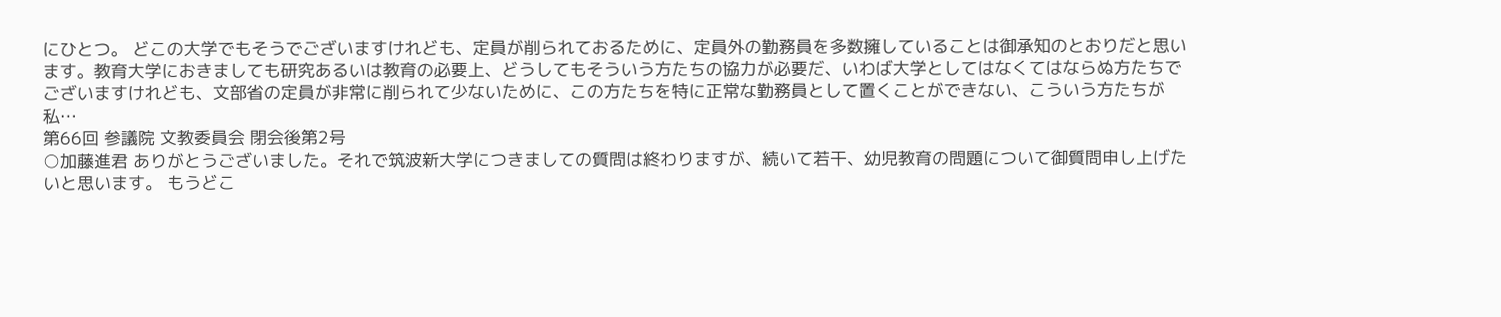にひとつ。 どこの大学でもそうでございますけれども、定員が削られておるために、定員外の勤務員を多数擁していることは御承知のとおりだと思います。教育大学におきましても研究あるいは教育の必要上、どうしてもそういう方たちの協力が必要だ、いわば大学としてはなくてはならぬ方たちでございますけれども、文部省の定員が非常に削られて少ないために、この方たちを特に正常な勤務員として置くことができない、こういう方たちが私…
第66回 参議院 文教委員会 閉会後第2号
○加藤進君 ありがとうございました。それで筑波新大学につきましての質問は終わりますが、続いて若干、幼児教育の問題について御質問申し上げたいと思います。 もうどこ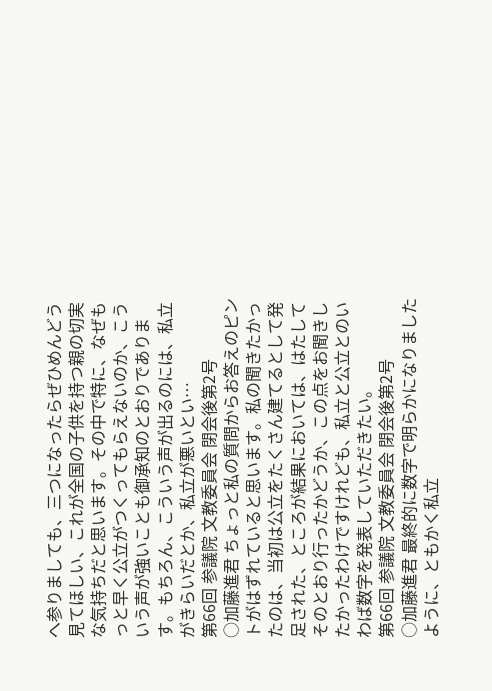へ参りましても、三つになったらぜひめんどう見てほしい、これが全国の子供を持つ親の切実な気持ちだと思います。その中で特に、なぜもっと早く公立がつくってもらえないのか、こういう声が強いことも御承知のとおりであります。もちろん、こういう声が出るのには、私立がきらいだとか、私立が悪いとい…
第66回 参議院 文教委員会 閉会後第2号
○加藤進君 ちょっと私の質問からお答えのピントがはずれていると思います。私の聞きたかったのは、当初は公立をたくさん建てるとして発足された、ところが結果においては、はたしてそのとおり行ったかどうか、この点をお聞きしたかったわけですけれども、私立と公立とのいわば数字を発表していただきたい。
第66回 参議院 文教委員会 閉会後第2号
○加藤進君 最終的に数字で明らかになりましたように、ともかく私立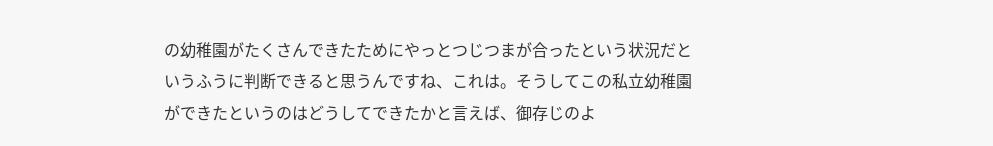の幼稚園がたくさんできたためにやっとつじつまが合ったという状況だというふうに判断できると思うんですね、これは。そうしてこの私立幼稚園ができたというのはどうしてできたかと言えば、御存じのよ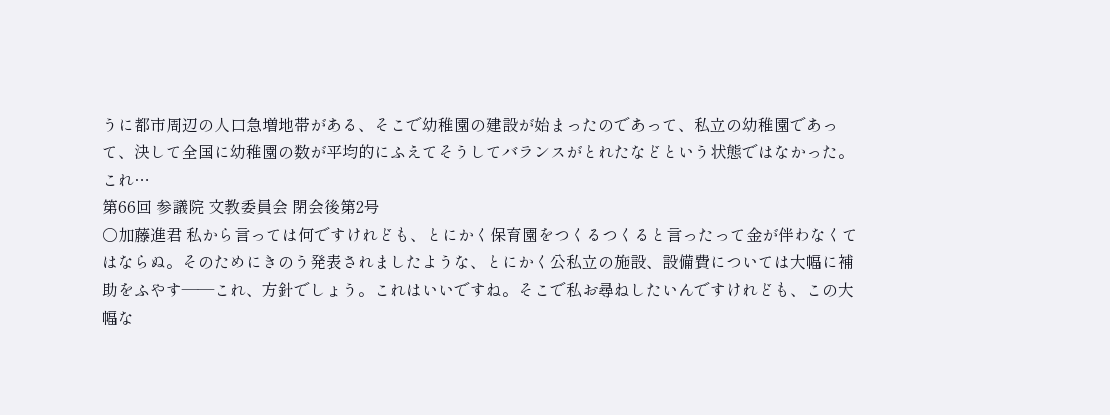うに都市周辺の人口急増地帯がある、そこで幼稚園の建設が始まったのであって、私立の幼稚園であって、決して全国に幼稚園の数が平均的にふえてそうしてバランスがとれたなどという状態ではなかった。これ…
第66回 参議院 文教委員会 閉会後第2号
○加藤進君 私から言っては何ですけれども、とにかく保育園をつくるつくると言ったって金が伴わなくてはならぬ。そのためにきのう発表されましたような、とにかく公私立の施設、設備費については大幅に補助をふやす——これ、方針でしょう。これはいいですね。そこで私お尋ねしたいんですけれども、この大幅な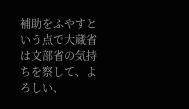補助をふやすという点で大蔵省は文部省の気持ちを察して、よろしい、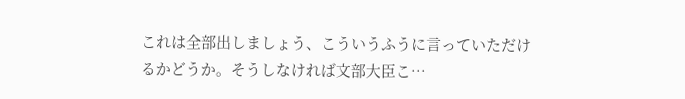これは全部出しましょう、こういうふうに言っていただけるかどうか。そうしなければ文部大臣こ…